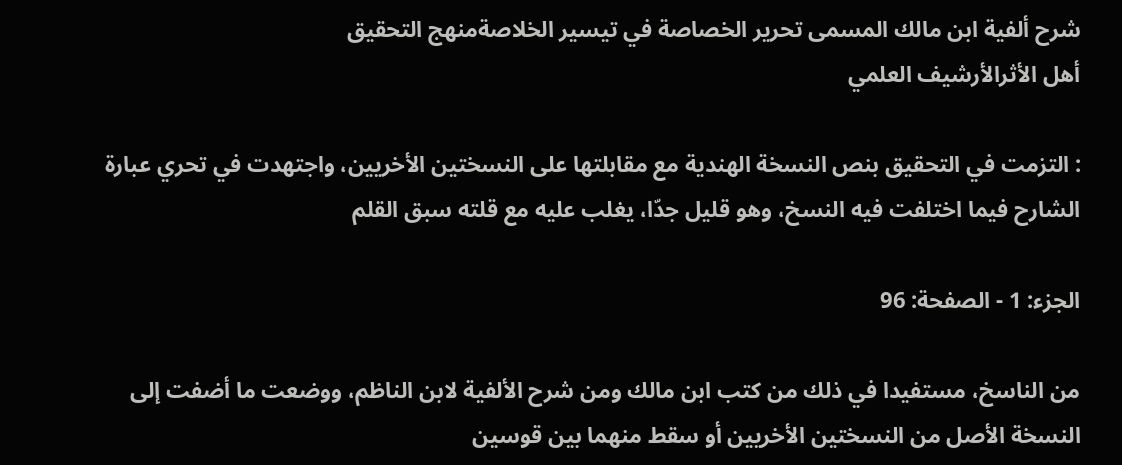شرح ألفية ابن مالك المسمى تحرير الخصاصة في تيسير الخلاصةمنهج التحقيق
أهل الأثرالأرشيف العلمي

: التزمت في التحقيق بنص النسخة الهندية مع مقابلتها على النسختين الأخريين، واجتهدت في تحري عبارة الشارح فيما اختلفت فيه النسخ، وهو قليل جدّا، يغلب عليه مع قلته سبق القلم

الجزء: 1 - الصفحة: 96

من الناسخ، مستفيدا في ذلك من كتب ابن مالك ومن شرح الألفية لابن الناظم، ووضعت ما أضفت إلى النسخة الأصل من النسختين الأخريين أو سقط منهما بين قوسين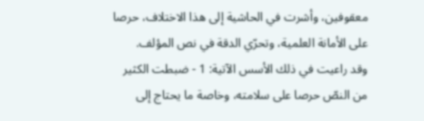معقوفين، وأشرت في الحاشية إلى هذا الاختلاف، حرصا على الأمانة العلمية، وتحرّي الدقة في نص المؤلف.
وقد راعيت في ذلك الأسس الآتية: 1 - ضبطت الكثير من النصّ حرصا على سلامته، وخاصة ما يحتاج إلى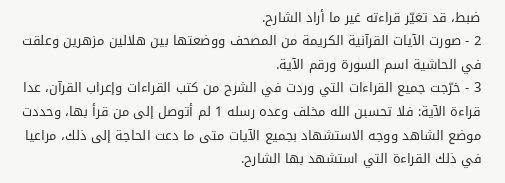ضبط، قد تغيّر قراءته غير ما أراد الشارح.
2 - صورت الآيات القرآنية الكريمة من المصحف ووضعتها بين هلالين مزهرين وعلقت في الحاشية اسم السورة ورقم الآية.
3 - خرّجت جميع القراءات التي وردت في الشرح من كتب القراءات وإعراب القرآن، عدا قراءة الآية: فلا تحسبن الله مخلف وعده رسله 1 لم أتوصل إلى من قرأ بها، وحددت موضع الشاهد ووجه الاستشهاد بجميع الآيات متى ما دعت الحاجة إلى ذلك، مراعيا في ذلك القراءة التي استشهد بها الشارح.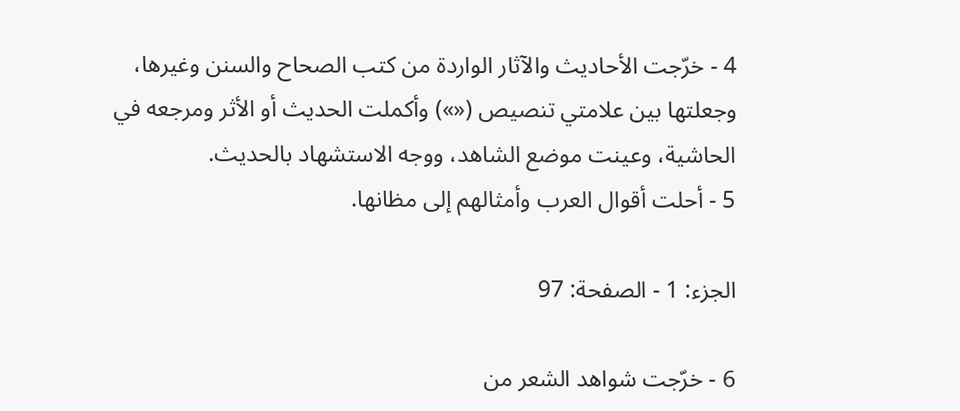4 - خرّجت الأحاديث والآثار الواردة من كتب الصحاح والسنن وغيرها، وجعلتها بين علامتي تنصيص («») وأكملت الحديث أو الأثر ومرجعه في الحاشية، وعينت موضع الشاهد، ووجه الاستشهاد بالحديث.
5 - أحلت أقوال العرب وأمثالهم إلى مظانها.

الجزء: 1 - الصفحة: 97

6 - خرّجت شواهد الشعر من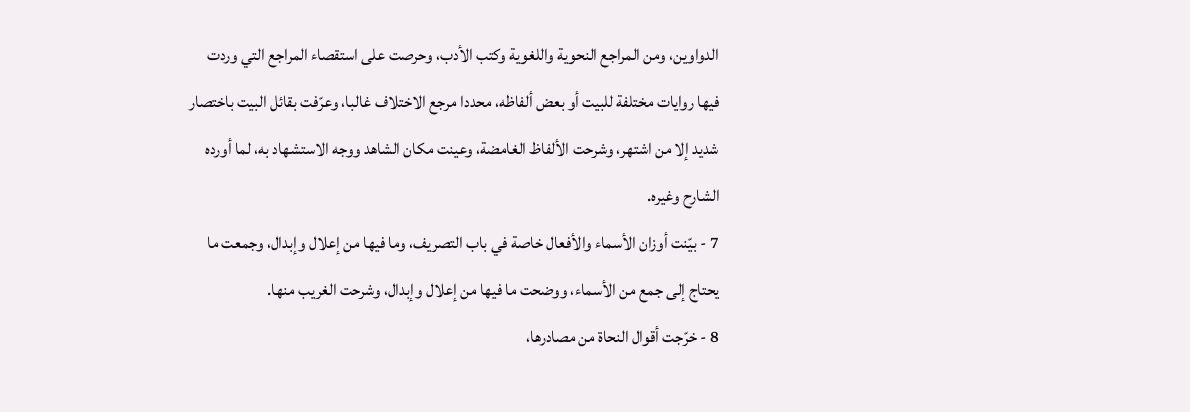الدواوين، ومن المراجع النحوية واللغوية وكتب الأدب، وحرصت على استقصاء المراجع التي وردت فيها روايات مختلفة للبيت أو بعض ألفاظه، محددا مرجع الاختلاف غالبا، وعرّفت بقائل البيت باختصار شديد إلا من اشتهر، وشرحت الألفاظ الغامضة، وعينت مكان الشاهد ووجه الاستشهاد به، لما أورده الشارح وغيره.
7 - بيّنت أوزان الأسماء والأفعال خاصة في باب التصريف، وما فيها من إعلال وإبدال، وجمعت ما يحتاج إلى جمع من الأسماء، ووضحت ما فيها من إعلال وإبدال، وشرحت الغريب منها.
8 - خرّجت أقوال النحاة من مصادرها،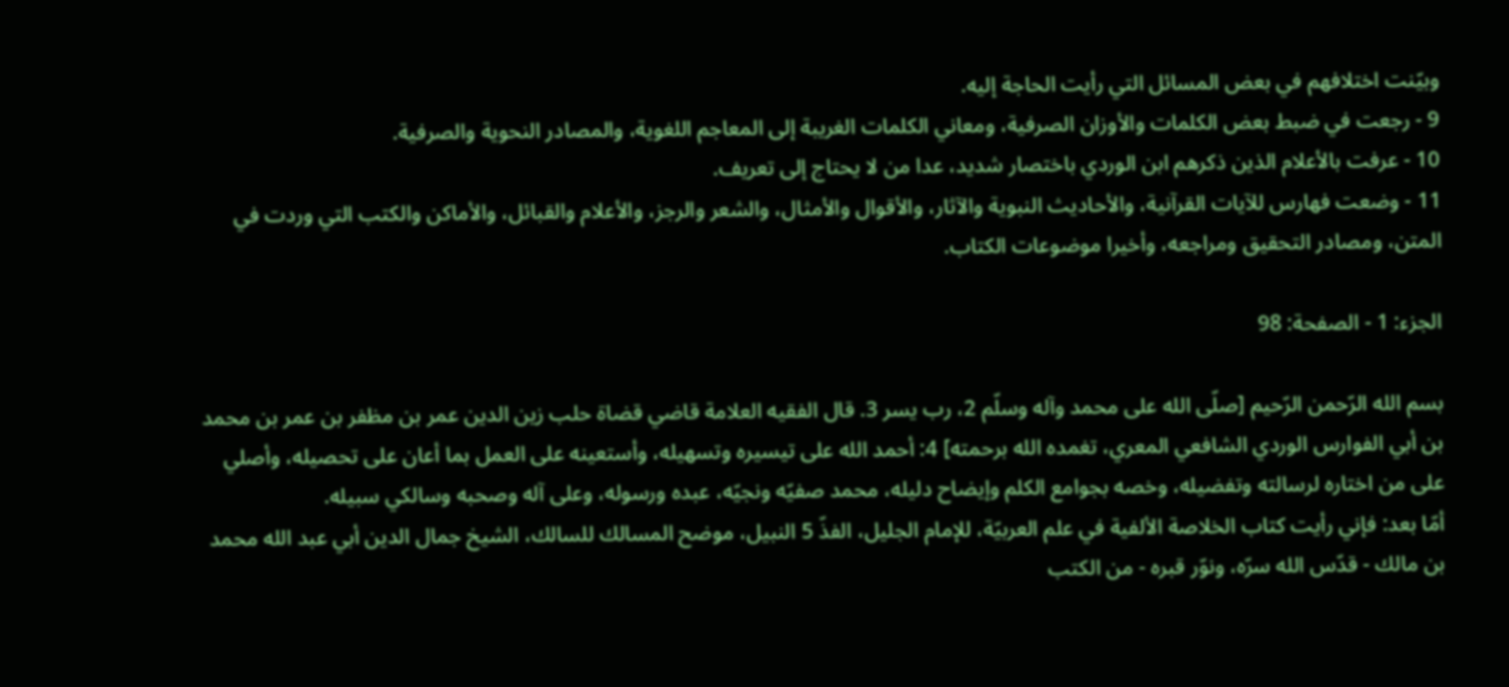وبيّنت اختلافهم في بعض المسائل التي رأيت الحاجة إليه.
9 - رجعت في ضبط بعض الكلمات والأوزان الصرفية، ومعاني الكلمات الغريبة إلى المعاجم اللغوية، والمصادر النحوية والصرفية.
10 - عرفت بالأعلام الذين ذكرهم ابن الوردي باختصار شديد، عدا من لا يحتاج إلى تعريف.
11 - وضعت فهارس للآيات القرآنية، والأحاديث النبوية والآثار، والأقوال والأمثال، والشعر والرجز، والأعلام والقبائل، والأماكن والكتب التي وردت في المتن، ومصادر التحقيق ومراجعه، وأخيرا موضوعات الكتاب.

الجزء: 1 - الصفحة: 98

بسم الله الرّحمن الرّحيم [صلّى الله على محمد وآله وسلّم 2، رب يسر 3. قال الفقيه العلامة قاضي قضاة حلب زين الدين عمر بن مظفر بن عمر بن محمد بن أبي الفوارس الوردي الشافعي المعري، تغمده الله برحمته] 4: أحمد الله على تيسيره وتسهيله، وأستعينه على العمل بما أعان على تحصيله، وأصلي على من اختاره لرسالته وتفضيله، وخصه بجوامع الكلم وإيضاح دليله، محمد صفيّه ونجيّه، عبده ورسوله، وعلى آله وصحبه وسالكي سبيله.
أمّا بعد: فإني رأيت كتاب الخلاصة الألفية في علم العربيّة، للإمام الجليل، الفذّ 5 النبيل، موضح المسالك للسالك، الشيخ جمال الدين أبي عبد الله محمد بن مالك - قدّس الله سرّه، ونوّر قبره - من الكتب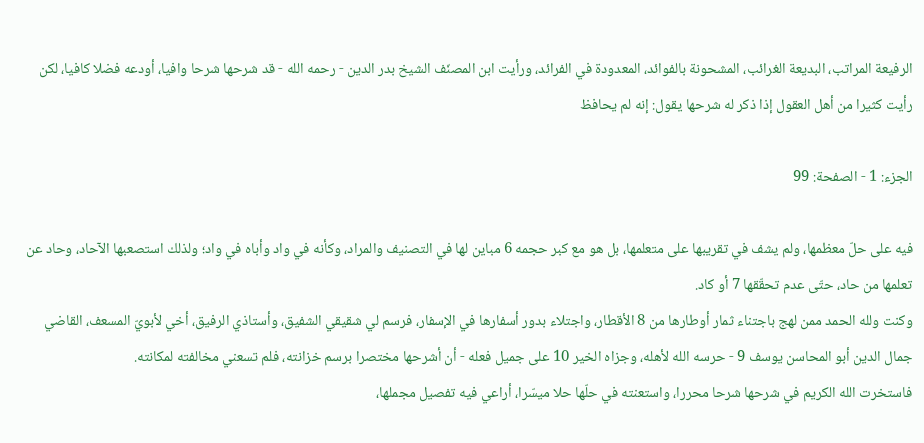الرفيعة المراتب، البديعة الغرائب، المشحونة بالفوائد، المعدودة في الفرائد، ورأيت ابن المصنّف الشيخ بدر الدين - رحمه الله - قد شرحها شرحا وافيا، أودعه فضلا كافيا، لكن رأيت كثيرا من أهل العقول إذا ذكر له شرحها يقول: إنه لم يحافظ

الجزء: 1 - الصفحة: 99

فيه على حلّ معظمها، ولم يشف في تقريبها على متعلمها، بل هو مع كبر حجمه 6 مباين لها في التصنيف والمراد، وكأنه في واد وأباه في واد؛ ولذلك استصعبها الآحاد، وحاد عن تعلمها من حاد، حتّى عدم تحقّقها 7 أو كاد.
وكنت ولله الحمد ممن لهج باجتناء ثمار أوطارها من 8 الأقطار، واجتلاء بدور أسفارها في الإسفار، فرسم لي شقيقي الشفيق، وأستاذي الرفيق، أخي لأبويّ المسعف، القاضي جمال الدين أبو المحاسن يوسف 9 - حرسه الله لأهله، وجزاه الخير 10 على جميل فعله - أن أشرحها مختصرا برسم خزانته، فلم تسعني مخالفته لمكانته.
فاستخرت الله الكريم في شرحها شرحا محررا، واستعنته في حلّها حلا ميسّرا، أراعي فيه تفصيل مجملها،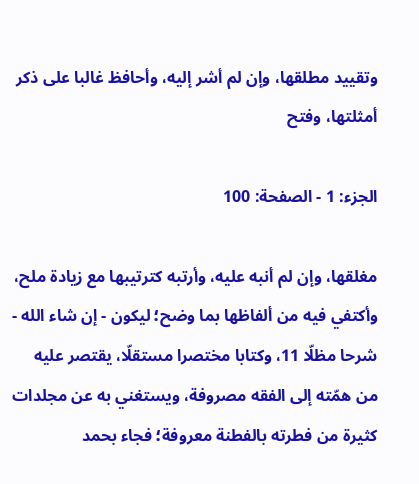وتقييد مطلقها، وإن لم أشر إليه، وأحافظ غالبا على ذكر أمثلتها، وفتح

الجزء: 1 - الصفحة: 100

مغلقها، وإن لم أنبه عليه، وأرتبه كترتيبها مع زيادة ملح، وأكتفي فيه من ألفاظها بما وضح؛ ليكون - إن شاء الله - شرحا مظلّا 11، وكتابا مختصرا مستقلّا، يقتصر عليه من همّته إلى الفقه مصروفة، ويستغني به عن مجلدات كثيرة من فطرته بالفطنة معروفة؛ فجاء بحمد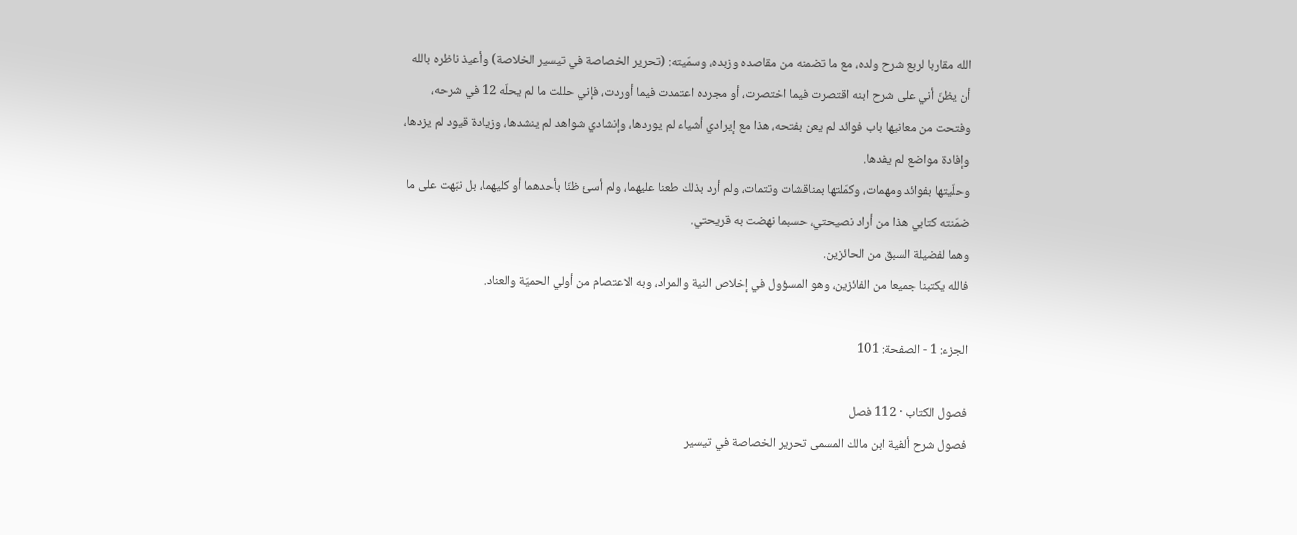الله مقاربا لربع شرح ولده، مع ما تضمنه من مقاصده وزبده، وسمّيته: (تحرير الخصاصة في تيسير الخلاصة) وأعيذ ناظره بالله أن يظنّ أني على شرح ابنه اقتصرت فيما اختصرت، أو مجرده اعتمدت فيما أوردت، فإني حللت ما لم يحلّه 12 في شرحه، وفتحت من معانيها باب فوائد لم يعن بفتحه، هذا مع إيرادي أشياء لم يوردها، وإنشادي شواهد لم ينشدها، وزيادة قيود لم يزدها، وإفادة مواضع لم يفدها.
وحلّيتها بفوائد ومهمات، وكمّلتها بمناقشات وتتمات، ولم أرد بذلك طعنا عليهما، ولم أسئ ظنّا بأحدهما أو كليهما، بل نبّهت على ما ضمّنته كتابي هذا من أراد نصيحتي، حسبما نهضت به قريحتي.
وهما لفضيلة السبق من الحائزين.
فالله يكتبنا جميعا من الفائزين، وهو المسؤول في إخلاص النية والمراد، وبه الاعتصام من أولي الحميّة والعناد.

الجزء: 1 - الصفحة: 101

فصول الكتاب · 112 فصل
فصول شرح ألفية ابن مالك المسمى تحرير الخصاصة في تيسير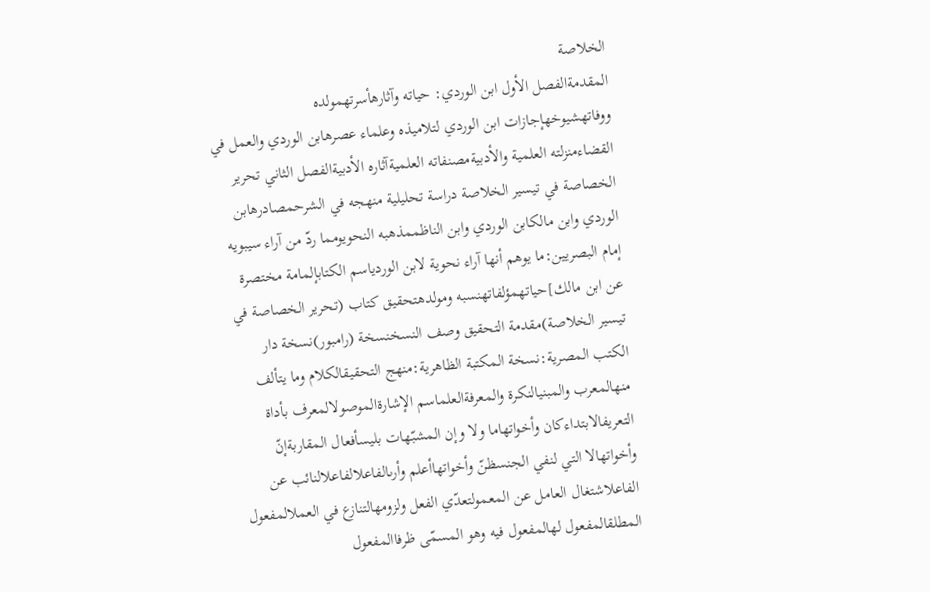الخلاصة
المقدمةالفصل الأول ابن الوردي: حياته وآثارهأسرتهمولده ووفاتهشيوخهإجازات ابن الوردي لتلاميذه وعلماء عصرهابن الوردي والعمل في القضاءمنزلته العلمية والأدبيةمصنفاته العلميةآثاره الأدبيةالفصل الثاني تحرير الخصاصة في تيسير الخلاصة دراسة تحليلية منهجه في الشرحمصادرهابن الوردي وابن مالكابن الوردي وابن الناظممذهبه النحويومما ردّ من آراء سيبويه إمام البصريين:ما يوهم أنها آراء نحوية لابن الوردياسم الكتابإلمامة مختصرة عن ابن مالك]حياتهمؤلفاتهنسبه ومولدهتحقيق كتاب (تحرير الخصاصة في تيسير الخلاصة)مقدمة التحقيق وصف النسخنسخة (رامبور)نسخة دار الكتب المصرية:نسخة المكتبة الظاهرية:منهج التحقيقالكلام وما يتألف منهالمعرب والمبنيالنكرة والمعرفةالعلماسم الإشارةالموصولالمعرف بأداة التعريفالابتداءكان وأخواتهاما ولا وإن المشبّهات بليسأفعال المقاربةإنّ وأخواتهالا التي لنفي الجنسظنّ وأخواتهاأعلم وأرىالفاعلالفاعلالنائب عن الفاعلاشتغال العامل عن المعمولتعدّي الفعل ولزومهالتنازع في العملالمفعول المطلقالمفعول لهالمفعول فيه وهو المسمّى ظرفاالمفعول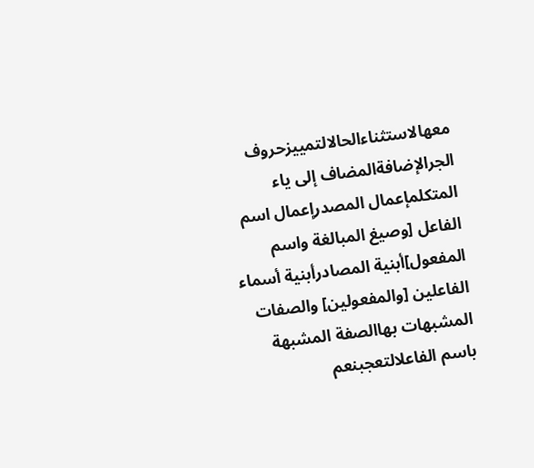معهالاستثناءالحالالتمييزحروف الجرالإضافةالمضاف إلى ياء المتكلمإعمال المصدرإعمال اسم الفاعل [وصيغ المبالغة واسم المفعول]أبنية المصادرأبنية أسماء الفاعلين [والمفعولين] والصفات المشبهات بهاالصفة المشبهة باسم الفاعلالتعجبنعم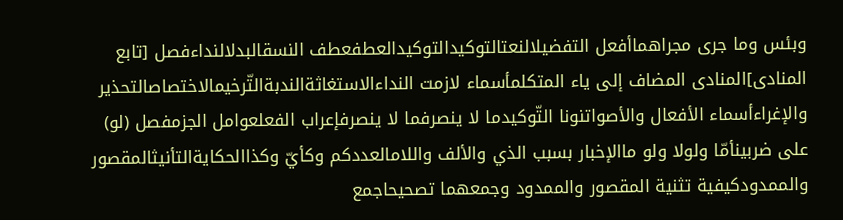وبئس وما جرى مجراهماأفعل التفضيلالنعتالتوكيدالتوكيدالعطفعطف النسقالبدلالنداءفصل [تابع المنادى]المنادى المضاف إلى ياء المتكلمأسماء لازمت النداءالاستغاثةالندبةالتّرخيمالاختصاصالتحذير والإغراءأسماء الأفعال والأصواتنونا التّوكيدما لا ينصرفما لا ينصرفإعراب الفعلعوامل الجزمفصل (لو) على ضربينأمّا ولولا ولو ماالإخبار بسبب الذي والألف واللامالعددكم وكأيّ وكذاالحكايةالتأنيثالمقصور والممدودكيفية تثنية المقصور والممدود وجمعهما تصحيحاجمع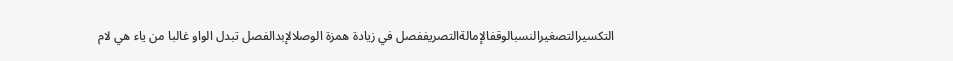التكسيرالتصغيرالنسبالوقفالإمالةالتصريففصل في زيادة همزة الوصلالإبدالفصل تبدل الواو غالبا من ياء هي لام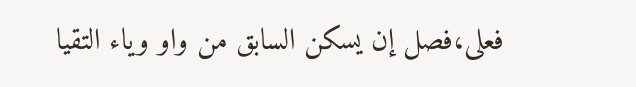فعلى،فصل إن يسكن السابق من واو وياء التقيا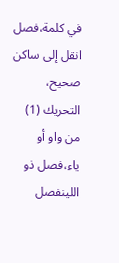في كلمة،فصل انقل إلى ساكن صحيح، التحريك (1) من واو أو ياء،فصل ذو اللينفصل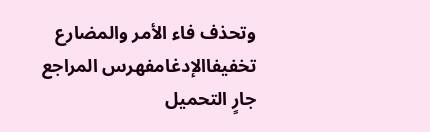وتحذف فاء الأمر والمضارع تخفيفاالإدغامفهرس المراجع
جارٍ التحميل